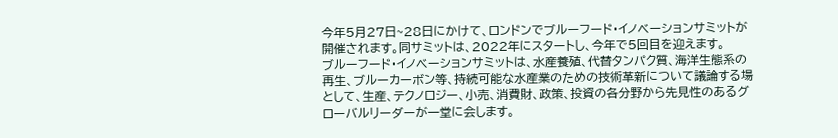今年5月27日~28日にかけて、ロンドンでブルーフード・イノベーションサミットが開催されます。同サミットは、2022年にスタートし、今年で5回目を迎えます。
ブルーフード・イノベーションサミットは、水産養殖、代替タンパク質、海洋生態系の再生、ブルーカーボン等、持続可能な水産業のための技術革新について議論する場として、生産、テクノロジー、小売、消費財、政策、投資の各分野から先見性のあるグローバルリーダーが一堂に会します。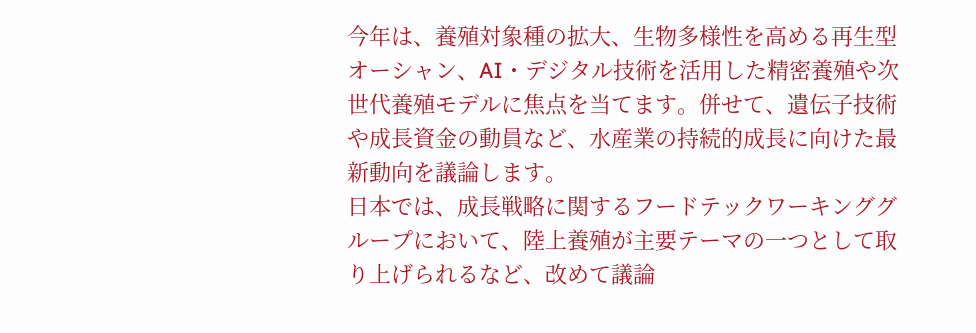今年は、養殖対象種の拡大、生物多様性を高める再生型オーシャン、AI・デジタル技術を活用した精密養殖や次世代養殖モデルに焦点を当てます。併せて、遺伝子技術や成長資金の動員など、水産業の持続的成長に向けた最新動向を議論します。
日本では、成長戦略に関するフードテックワーキンググループにおいて、陸上養殖が主要テーマの一つとして取り上げられるなど、改めて議論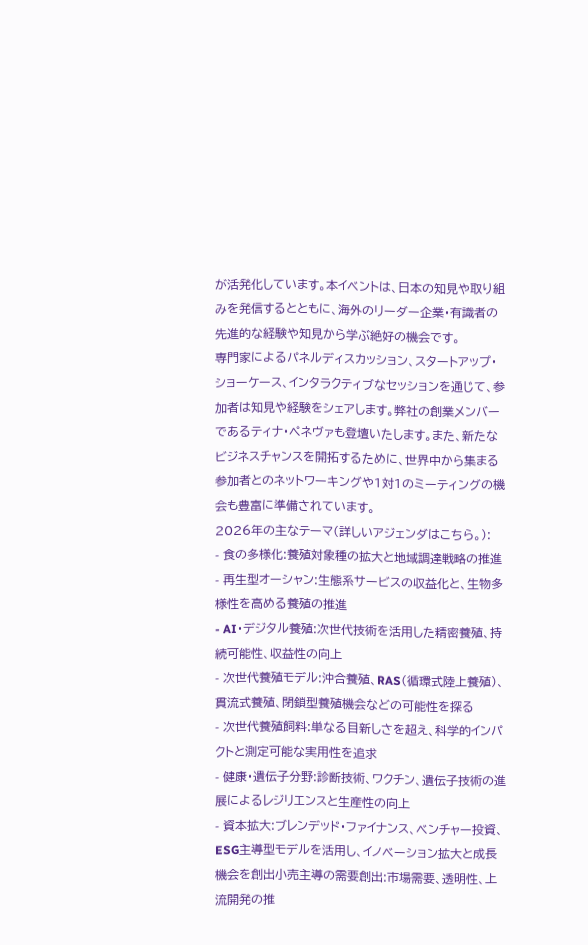が活発化しています。本イベントは、日本の知見や取り組みを発信するとともに、海外のリーダー企業・有識者の先進的な経験や知見から学ぶ絶好の機会です。
専門家によるパネルディスカッション、スタートアップ・ショーケース、インタラクティブなセッションを通じて、参加者は知見や経験をシェアします。弊社の創業メンバーであるティナ・ペネヴァも登壇いたします。また、新たなビジネスチャンスを開拓するために、世界中から集まる参加者とのネットワーキングや1対1のミーティングの機会も豊富に準備されています。
2026年の主なテーマ(詳しいアジェンダはこちら。):
- 食の多様化:養殖対象種の拡大と地域調達戦略の推進
- 再生型オーシャン:生態系サービスの収益化と、生物多様性を高める養殖の推進
- AI・デジタル養殖:次世代技術を活用した精密養殖、持続可能性、収益性の向上
- 次世代養殖モデル:沖合養殖、RAS(循環式陸上養殖)、貫流式養殖、閉鎖型養殖機会などの可能性を探る
- 次世代養殖飼料:単なる目新しさを超え、科学的インパクトと測定可能な実用性を追求
- 健康・遺伝子分野:診断技術、ワクチン、遺伝子技術の進展によるレジリエンスと生産性の向上
- 資本拡大:ブレンデッド・ファイナンス、ベンチャー投資、ESG主導型モデルを活用し、イノベーション拡大と成長機会を創出小売主導の需要創出:市場需要、透明性、上流開発の推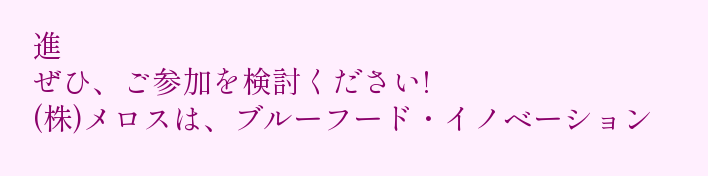進
ぜひ、ご参加を検討ください!
(株)メロスは、ブルーフード・イノベーション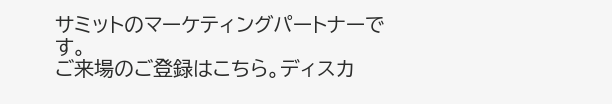サミットのマーケティングパートナーです。
ご来場のご登録はこちら。ディスカ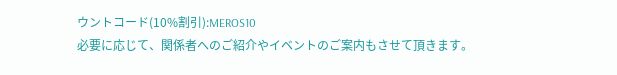ウントコード(10%割引):MEROS10
必要に応じて、関係者へのご紹介やイベントのご案内もさせて頂きます。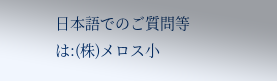日本語でのご質問等は:(株)メロス小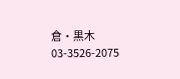倉・黒木 03-3526-2075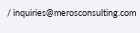/ inquiries@merosconsulting.com